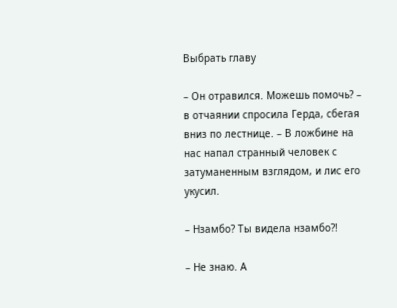Выбрать главу

– Он отравился. Можешь помочь? – в отчаянии спросила Герда, сбегая вниз по лестнице. – В ложбине на нас напал странный человек с затуманенным взглядом, и лис его укусил.

– Нзамбо? Ты видела нзамбо?!

– Не знаю. А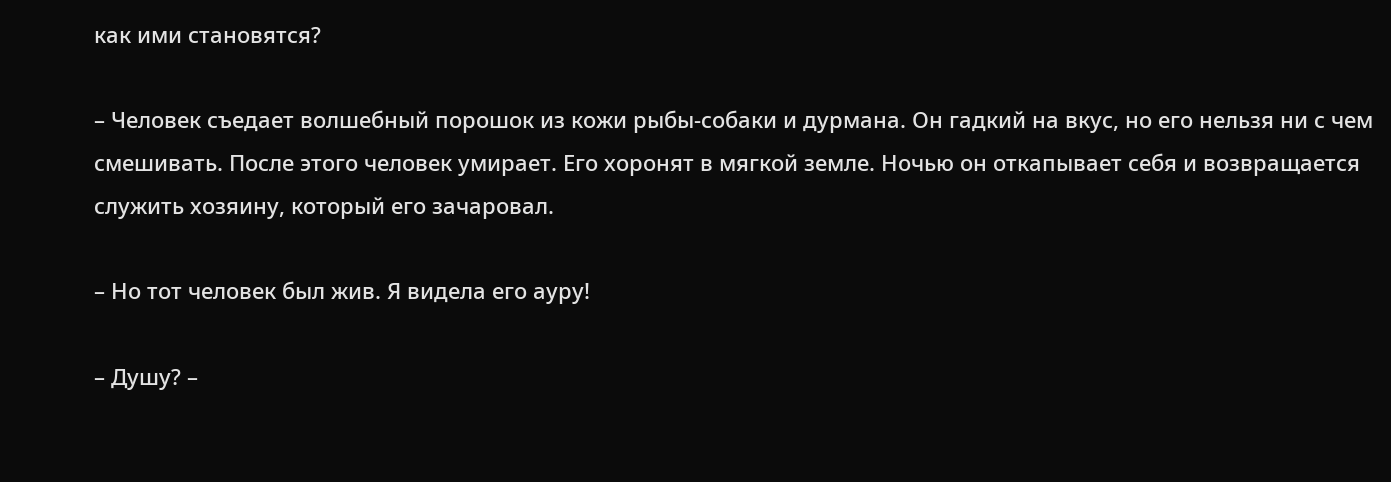как ими становятся?

– Человек съедает волшебный порошок из кожи рыбы-собаки и дурмана. Он гадкий на вкус, но его нельзя ни с чем смешивать. После этого человек умирает. Его хоронят в мягкой земле. Ночью он откапывает себя и возвращается служить хозяину, который его зачаровал.

– Но тот человек был жив. Я видела его ауру!

– Душу? –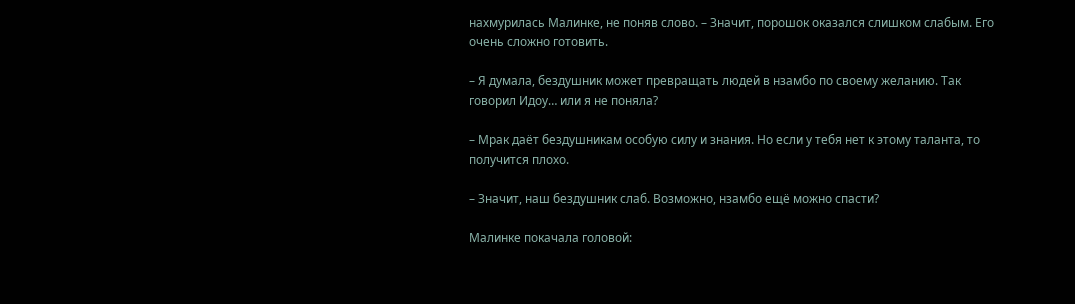нахмурилась Малинке, не поняв слово. – Значит, порошок оказался слишком слабым. Его очень сложно готовить.

– Я думала, бездушник может превращать людей в нзамбо по своему желанию. Так говорил Идоу… или я не поняла?

– Мрак даёт бездушникам особую силу и знания. Но если у тебя нет к этому таланта, то получится плохо.

– Значит, наш бездушник слаб. Возможно, нзамбо ещё можно спасти?

Малинке покачала головой: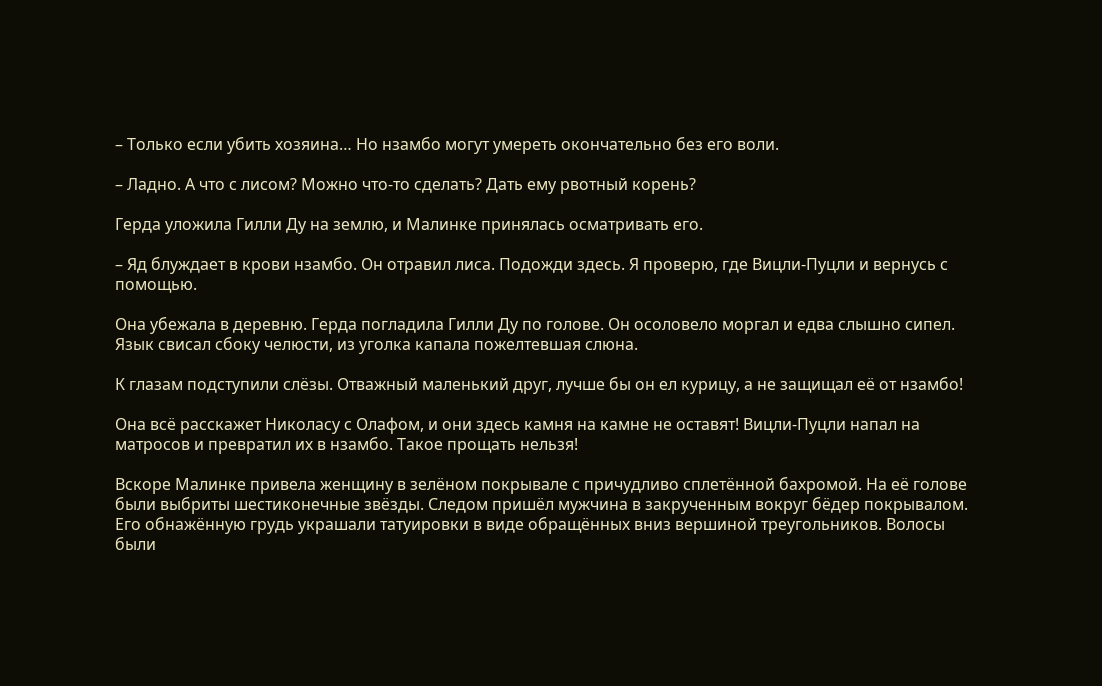– Только если убить хозяина… Но нзамбо могут умереть окончательно без его воли.

– Ладно. А что с лисом? Можно что-то сделать? Дать ему рвотный корень?

Герда уложила Гилли Ду на землю, и Малинке принялась осматривать его.

– Яд блуждает в крови нзамбо. Он отравил лиса. Подожди здесь. Я проверю, где Вицли-Пуцли и вернусь с помощью.

Она убежала в деревню. Герда погладила Гилли Ду по голове. Он осоловело моргал и едва слышно сипел. Язык свисал сбоку челюсти, из уголка капала пожелтевшая слюна.

К глазам подступили слёзы. Отважный маленький друг, лучше бы он ел курицу, а не защищал её от нзамбо!

Она всё расскажет Николасу с Олафом, и они здесь камня на камне не оставят! Вицли-Пуцли напал на матросов и превратил их в нзамбо. Такое прощать нельзя!

Вскоре Малинке привела женщину в зелёном покрывале с причудливо сплетённой бахромой. На её голове были выбриты шестиконечные звёзды. Следом пришёл мужчина в закрученным вокруг бёдер покрывалом. Его обнажённую грудь украшали татуировки в виде обращённых вниз вершиной треугольников. Волосы были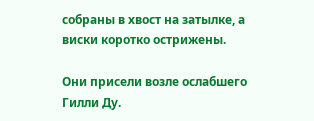собраны в хвост на затылке, а виски коротко острижены.

Они присели возле ослабшего Гилли Ду.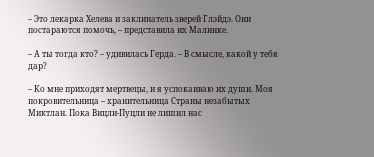– Это лекарка Хелева и заклинатель зверей Глэйдэ. Они постараются помочь, – представила их Малинке.

– А ты тогда кто? – удивилась Герда. – В смысле, какой у тебя дар?

– Ко мне приходят мертвецы, и я успокаиваю их души. Моя покровительница – хранительница Страны незабытых Миктлан. Пока Вицли-Пуцли не лишил нас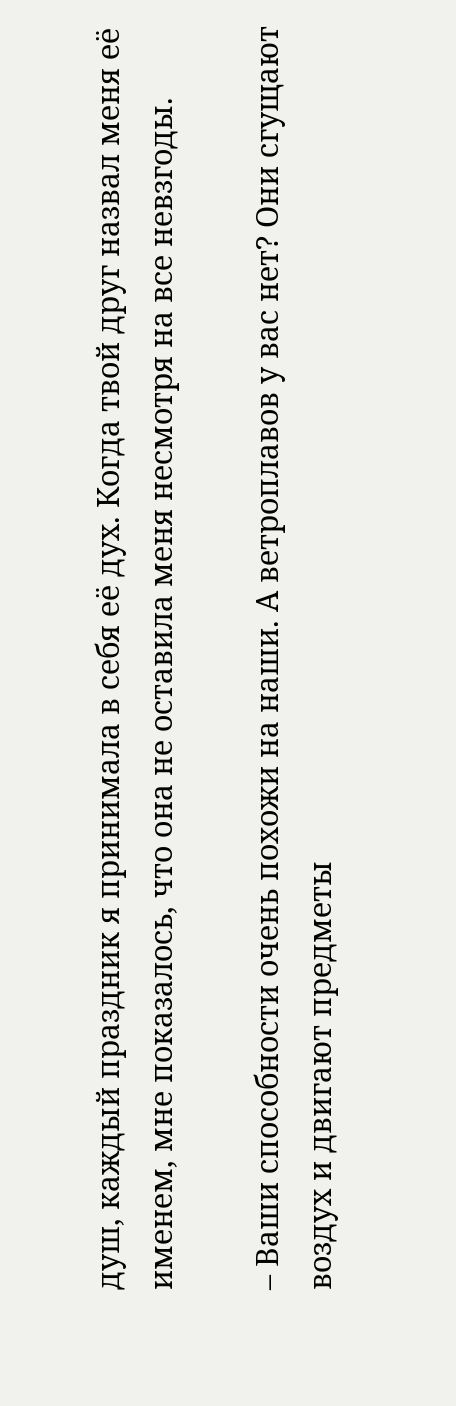душ, каждый праздник я принимала в себя её дух. Когда твой друг назвал меня её именем, мне показалось, что она не оставила меня несмотря на все невзгоды.

– Ваши способности очень похожи на наши. А ветроплавов у вас нет? Они сгущают воздух и двигают предметы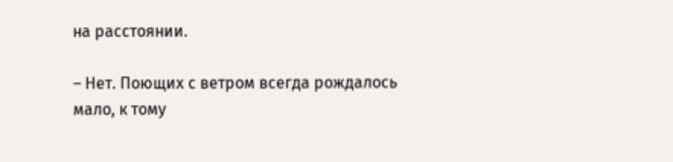на расстоянии.

– Нет. Поющих с ветром всегда рождалось мало, к тому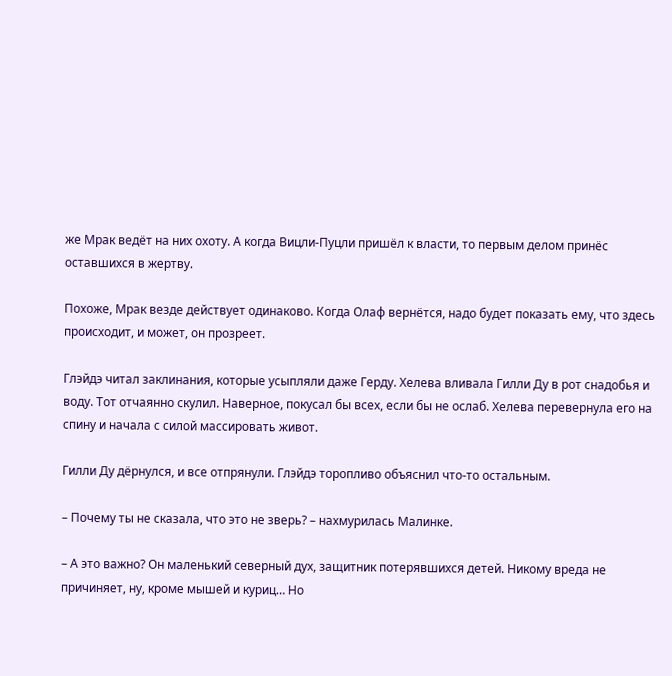же Мрак ведёт на них охоту. А когда Вицли-Пуцли пришёл к власти, то первым делом принёс оставшихся в жертву.

Похоже, Мрак везде действует одинаково. Когда Олаф вернётся, надо будет показать ему, что здесь происходит, и может, он прозреет.

Глэйдэ читал заклинания, которые усыпляли даже Герду. Хелева вливала Гилли Ду в рот снадобья и воду. Тот отчаянно скулил. Наверное, покусал бы всех, если бы не ослаб. Хелева перевернула его на спину и начала с силой массировать живот.

Гилли Ду дёрнулся, и все отпрянули. Глэйдэ торопливо объяснил что-то остальным.

– Почему ты не сказала, что это не зверь? – нахмурилась Малинке.

– А это важно? Он маленький северный дух, защитник потерявшихся детей. Никому вреда не причиняет, ну, кроме мышей и куриц… Но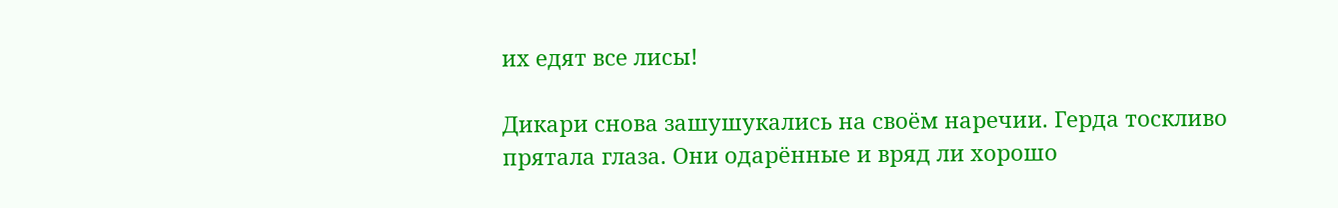их едят все лисы!

Дикари снова зашушукались на своём наречии. Герда тоскливо прятала глаза. Они одарённые и вряд ли хорошо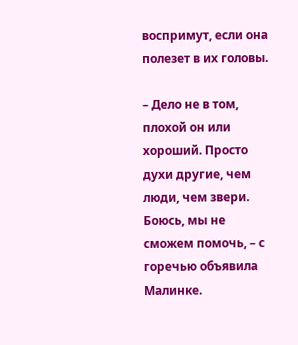воспримут, если она полезет в их головы.

– Дело не в том, плохой он или хороший. Просто духи другие, чем люди, чем звери. Боюсь, мы не сможем помочь, – с горечью объявила Малинке.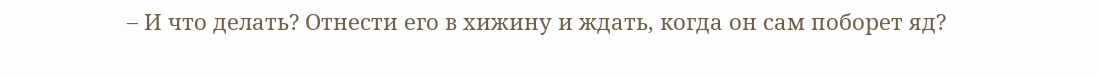– И что делать? Отнести его в хижину и ждать, когда он сам поборет яд?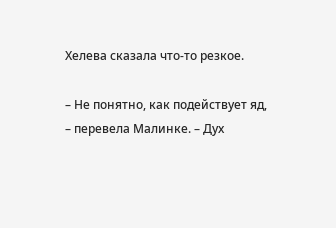Хелева сказала что-то резкое.

– Не понятно, как подействует яд, – перевела Малинке. – Дух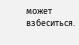может взбеситься.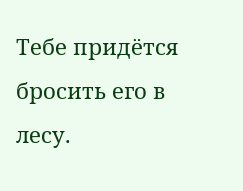Тебе придётся бросить его в лесу.